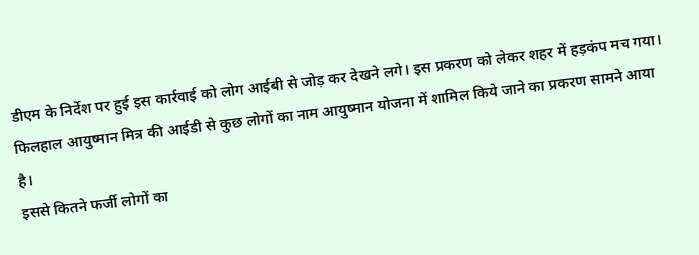डीएम के निर्देश पर हुई इस कार्रवाई को लोग आईबी से जोड़ कर देखने लगे। इस प्रकरण को लेकर शहर में हड़कंप मच गया। फिलहाल आयुष्मान मित्र की आईडी से कुछ लोगों का नाम आयुष्मान योजना में शामिल किये जाने का प्रकरण सामने आया है।
इससे कितने फर्जी लोगों का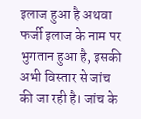इलाज हुआ है अथवा फर्जी इलाज के नाम पर भुगतान हुआ है, इसकी अभी विस्तार से जांच की जा रही है। जांच के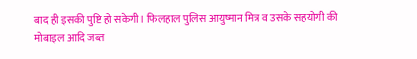बाद ही इसकी पुष्टि हो सकेगी। फिलहाल पुलिस आयुष्मान मित्र व उसके सहयोगी की मोबाइल आदि जब्त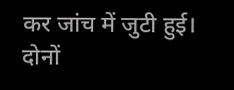कर जांच में जुटी हुई। दोनों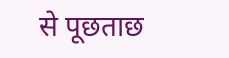से पूछताछ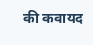की कवायद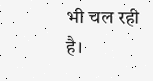भी चल रही है।